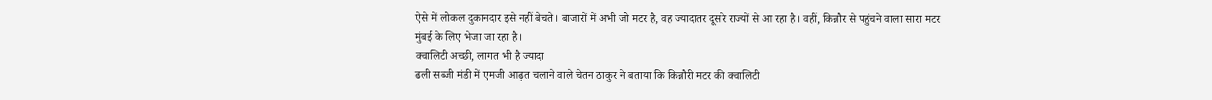ऐसे में लोकल दुकानदार इसे नहीं बेचते। बाजारों में अभी जो मटर है, वह ज्यादातर दूसरे राज्यों से आ रहा है। वहीं, किन्नौर से पहुंचने वाला सारा मटर मुंबई के लिए भेजा जा रहा है।
क्वालिटी अच्छी, लागत भी है ज्यादा
ढली सब्जी मंडी में एमजी आढ़त चलाने वाले चेतन ठाकुर ने बताया कि किन्नौरी मटर की क्वालिटी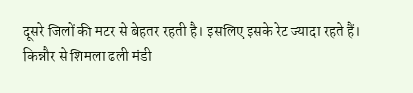दूसरे जिलों की मटर से बेहतर रहती है। इसलिए इसके रेट ज्यादा रहते हैं।
किन्नौर से शिमला ढली मंडी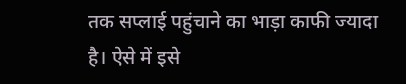तक सप्लाई पहुंचाने का भाड़ा काफी ज्यादा है। ऐसे में इसे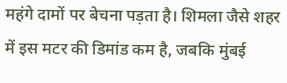महंगे दामों पर बेचना पड़ता है। शिमला जैसे शहर में इस मटर की डिमांड कम है, जबकि मुंबई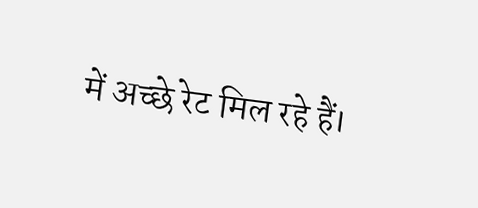में अच्छे रेट मिल रहे हैं।